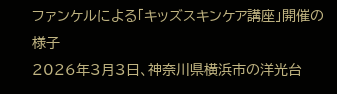ファンケルによる「キッズスキンケア講座」開催の様子
2026年3月3日、神奈川県横浜市の洋光台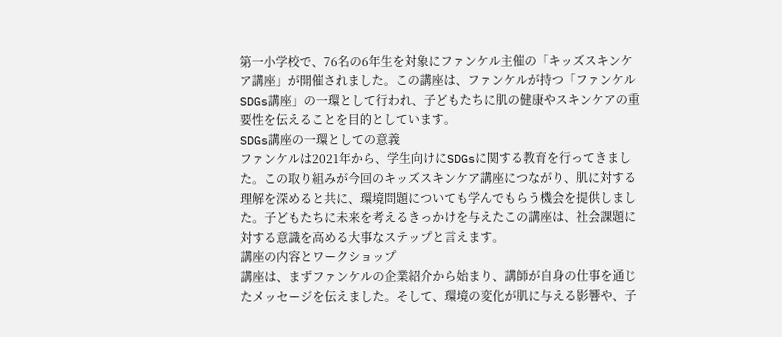第一小学校で、76名の6年生を対象にファンケル主催の「キッズスキンケア講座」が開催されました。この講座は、ファンケルが持つ「ファンケルSDGs講座」の一環として行われ、子どもたちに肌の健康やスキンケアの重要性を伝えることを目的としています。
SDGs講座の一環としての意義
ファンケルは2021年から、学生向けにSDGsに関する教育を行ってきました。この取り組みが今回のキッズスキンケア講座につながり、肌に対する理解を深めると共に、環境問題についても学んでもらう機会を提供しました。子どもたちに未来を考えるきっかけを与えたこの講座は、社会課題に対する意識を高める大事なステップと言えます。
講座の内容とワークショップ
講座は、まずファンケルの企業紹介から始まり、講師が自身の仕事を通じたメッセージを伝えました。そして、環境の変化が肌に与える影響や、子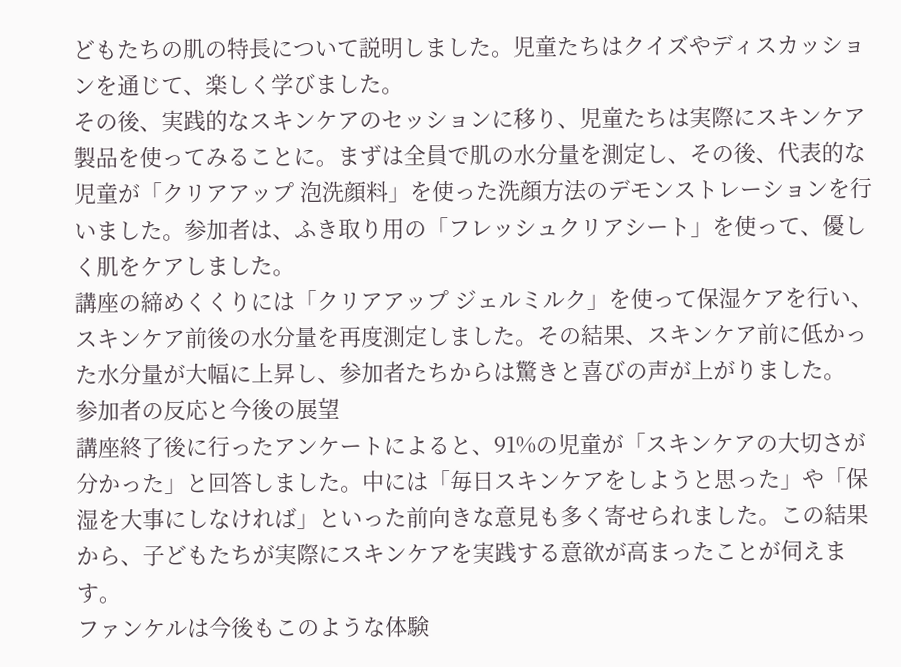どもたちの肌の特長について説明しました。児童たちはクイズやディスカッションを通じて、楽しく学びました。
その後、実践的なスキンケアのセッションに移り、児童たちは実際にスキンケア製品を使ってみることに。まずは全員で肌の水分量を測定し、その後、代表的な児童が「クリアアップ 泡洗顔料」を使った洗顔方法のデモンストレーションを行いました。参加者は、ふき取り用の「フレッシュクリアシート」を使って、優しく肌をケアしました。
講座の締めくくりには「クリアアップ ジェルミルク」を使って保湿ケアを行い、スキンケア前後の水分量を再度測定しました。その結果、スキンケア前に低かった水分量が大幅に上昇し、参加者たちからは驚きと喜びの声が上がりました。
参加者の反応と今後の展望
講座終了後に行ったアンケートによると、91%の児童が「スキンケアの大切さが分かった」と回答しました。中には「毎日スキンケアをしようと思った」や「保湿を大事にしなければ」といった前向きな意見も多く寄せられました。この結果から、子どもたちが実際にスキンケアを実践する意欲が高まったことが伺えます。
ファンケルは今後もこのような体験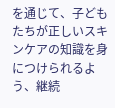を通じて、子どもたちが正しいスキンケアの知識を身につけられるよう、継続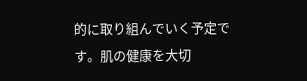的に取り組んでいく予定です。肌の健康を大切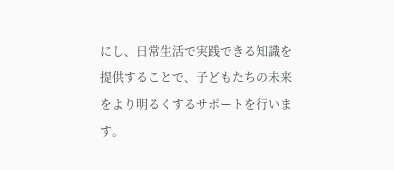にし、日常生活で実践できる知識を提供することで、子どもたちの未来をより明るくするサポートを行います。